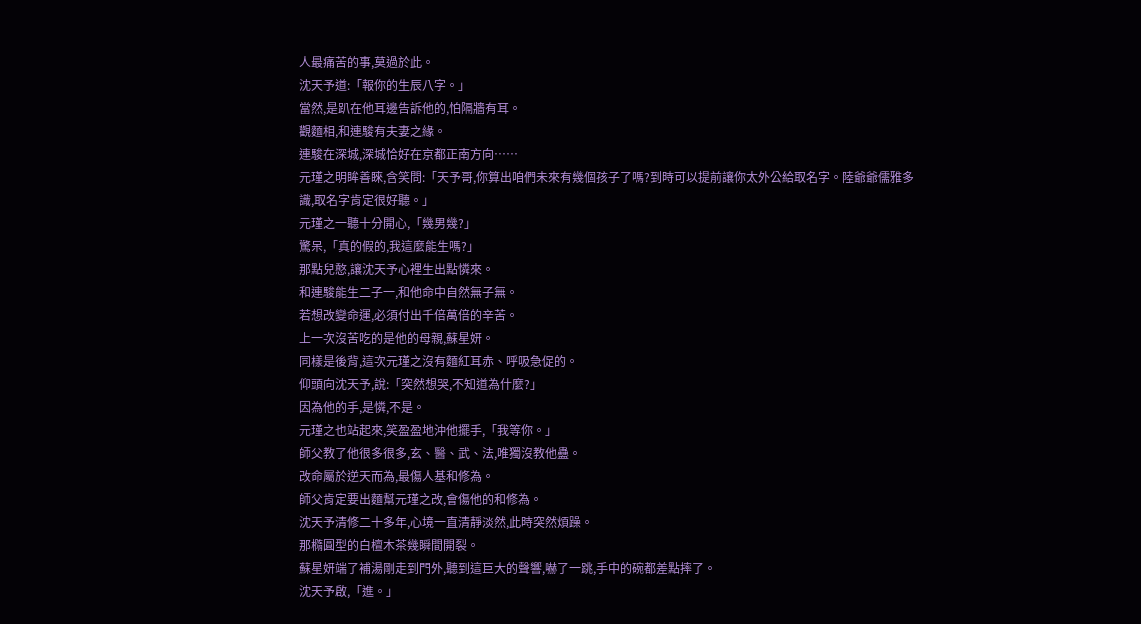人最痛苦的事,莫過於此。
沈天予道:「報你的生辰八字。」
當然,是趴在他耳邊告訴他的,怕隔牆有耳。
觀麵相,和連駿有夫妻之緣。
連駿在深城,深城恰好在京都正南方向……
元瑾之明眸善睞,含笑問:「天予哥,你算出咱們未來有幾個孩子了嗎?到時可以提前讓你太外公給取名字。陸爺爺儒雅多識,取名字肯定很好聽。」
元瑾之一聽十分開心,「幾男幾?」
驚呆,「真的假的,我這麼能生嗎?」
那點兒憨,讓沈天予心裡生出點憐來。
和連駿能生二子一,和他命中自然無子無。
若想改變命運,必須付出千倍萬倍的辛苦。
上一次沒苦吃的是他的母親,蘇星妍。
同樣是後背,這次元瑾之沒有麵紅耳赤、呼吸急促的。
仰頭向沈天予,說:「突然想哭,不知道為什麼?」
因為他的手,是憐,不是。
元瑾之也站起來,笑盈盈地沖他擺手,「我等你。」
師父教了他很多很多,玄、醫、武、法,唯獨沒教他蠱。
改命屬於逆天而為,最傷人基和修為。
師父肯定要出麵幫元瑾之改,會傷他的和修為。
沈天予清修二十多年,心境一直清靜淡然,此時突然煩躁。
那橢圓型的白檀木茶幾瞬間開裂。
蘇星妍端了補湯剛走到門外,聽到這巨大的聲響,嚇了一跳,手中的碗都差點摔了。
沈天予啟,「進。」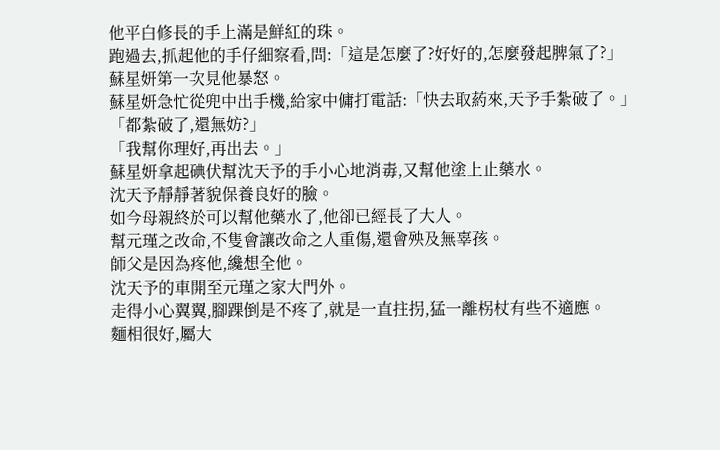他平白修長的手上滿是鮮紅的珠。
跑過去,抓起他的手仔細察看,問:「這是怎麼了?好好的,怎麼發起脾氣了?」
蘇星妍第一次見他暴怒。
蘇星妍急忙從兜中出手機,給家中傭打電話:「快去取葯來,天予手紮破了。」
「都紮破了,還無妨?」
「我幫你理好,再出去。」
蘇星妍拿起碘伏幫沈天予的手小心地消毒,又幫他塗上止藥水。
沈天予靜靜著貌保養良好的臉。
如今母親終於可以幫他藥水了,他卻已經長了大人。
幫元瑾之改命,不隻會讓改命之人重傷,還會殃及無辜孩。
師父是因為疼他,纔想全他。
沈天予的車開至元瑾之家大門外。
走得小心翼翼,腳踝倒是不疼了,就是一直拄拐,猛一離柺杖有些不適應。
麵相很好,屬大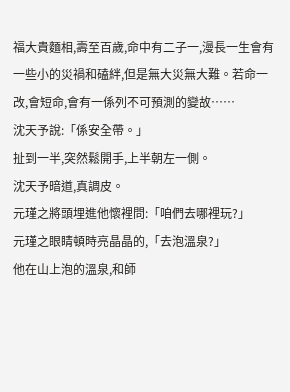福大貴麵相,壽至百歲,命中有二子一,漫長一生會有一些小的災禍和磕絆,但是無大災無大難。若命一改,會短命,會有一係列不可預測的變故……
沈天予說:「係安全帶。」
扯到一半,突然鬆開手,上半朝左一側。
沈天予暗道,真調皮。
元瑾之將頭埋進他懷裡問:「咱們去哪裡玩?」
元瑾之眼睛頓時亮晶晶的,「去泡溫泉?」
他在山上泡的溫泉,和師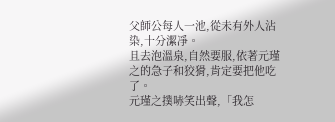父師公每人一池,從未有外人沾染,十分潔凈。
且去泡溫泉,自然要服,依著元瑾之的急子和狡猾,肯定要把他吃了。
元瑾之撲哧笑出聲,「我怎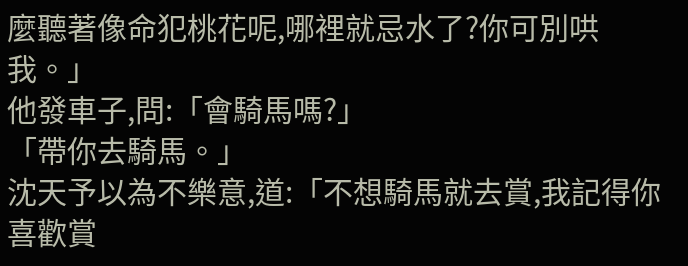麼聽著像命犯桃花呢,哪裡就忌水了?你可別哄我。」
他發車子,問:「會騎馬嗎?」
「帶你去騎馬。」
沈天予以為不樂意,道:「不想騎馬就去賞,我記得你喜歡賞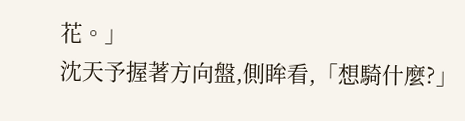花。」
沈天予握著方向盤,側眸看,「想騎什麼?」